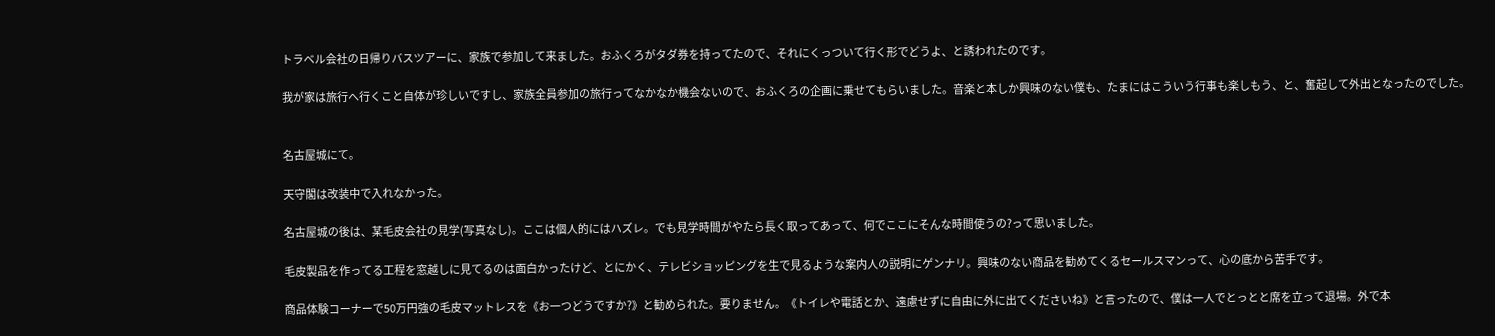トラベル会社の日帰りバスツアーに、家族で参加して来ました。おふくろがタダ券を持ってたので、それにくっついて行く形でどうよ、と誘われたのです。

我が家は旅行へ行くこと自体が珍しいですし、家族全員参加の旅行ってなかなか機会ないので、おふくろの企画に乗せてもらいました。音楽と本しか興味のない僕も、たまにはこういう行事も楽しもう、と、奮起して外出となったのでした。


名古屋城にて。

天守閣は改装中で入れなかった。

名古屋城の後は、某毛皮会社の見学(写真なし)。ここは個人的にはハズレ。でも見学時間がやたら長く取ってあって、何でここにそんな時間使うの?って思いました。

毛皮製品を作ってる工程を窓越しに見てるのは面白かったけど、とにかく、テレビショッピングを生で見るような案内人の説明にゲンナリ。興味のない商品を勧めてくるセールスマンって、心の底から苦手です。

商品体験コーナーで50万円強の毛皮マットレスを《お一つどうですか?》と勧められた。要りません。《トイレや電話とか、遠慮せずに自由に外に出てくださいね》と言ったので、僕は一人でとっとと席を立って退場。外で本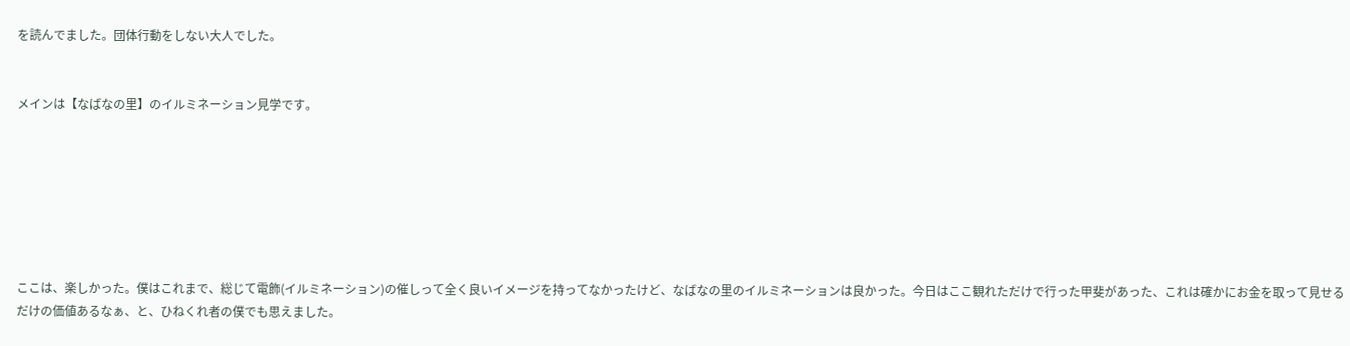を読んでました。団体行動をしない大人でした。


メインは【なばなの里】のイルミネーション見学です。







ここは、楽しかった。僕はこれまで、総じて電飾(イルミネーション)の催しって全く良いイメージを持ってなかったけど、なばなの里のイルミネーションは良かった。今日はここ観れただけで行った甲斐があった、これは確かにお金を取って見せるだけの価値あるなぁ、と、ひねくれ者の僕でも思えました。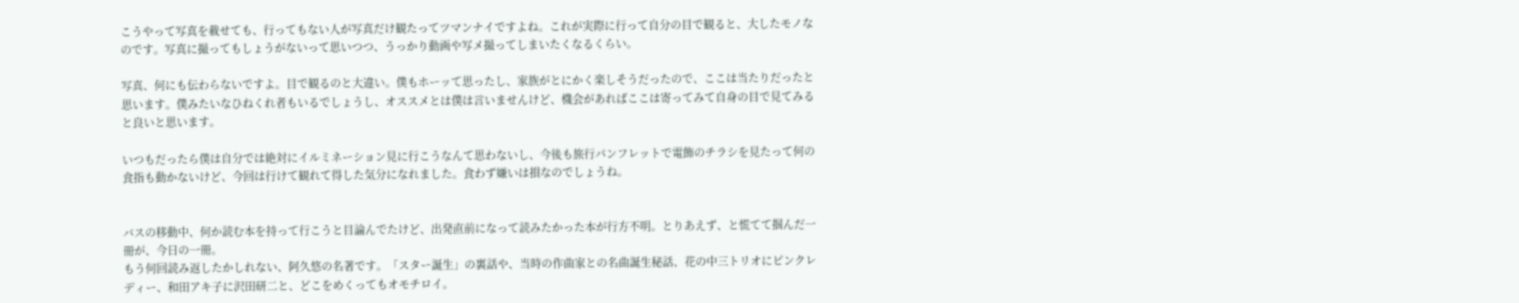こうやって写真を載せても、行ってもない人が写真だけ観たってツマンナイですよね。これが実際に行って自分の目で観ると、大したモノなのです。写真に撮ってもしょうがないって思いつつ、うっかり動画や写メ撮ってしまいたくなるくらい。

写真、何にも伝わらないですよ。目で観るのと大違い。僕もホーッて思ったし、家族がとにかく楽しそうだったので、ここは当たりだったと思います。僕みたいなひねくれ者もいるでしょうし、オススメとは僕は言いませんけど、機会があればここは寄ってみて自身の目で見てみると良いと思います。

いつもだったら僕は自分では絶対にイルミネーション見に行こうなんて思わないし、今後も旅行パンフレットで電飾のチラシを見たって何の食指も動かないけど、今回は行けて観れて得した気分になれました。食わず嫌いは損なのでしょうね。


バスの移動中、何か読む本を持って行こうと目論んでたけど、出発直前になって読みたかった本が行方不明。とりあえず、と慌てて掴んだ一冊が、今日の一冊。
もう何回読み返したかしれない、阿久悠の名著です。「スター誕生」の裏話や、当時の作曲家との名曲誕生秘話、花の中三トリオにピンクレディー、和田アキ子に沢田研二と、どこをめくってもオモチロイ。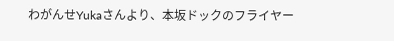わがんせYukaさんより、本坂ドックのフライヤー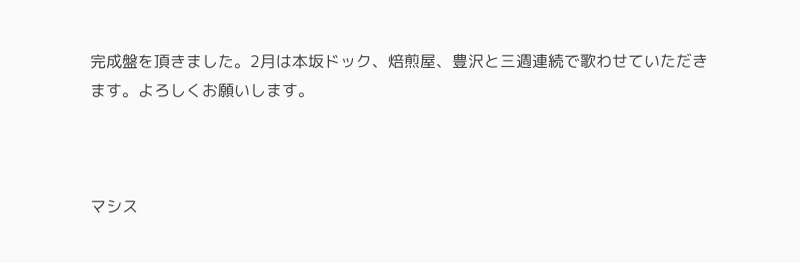完成盤を頂きました。2月は本坂ドック、焙煎屋、豊沢と三週連続で歌わせていただきます。よろしくお願いします。



マシス